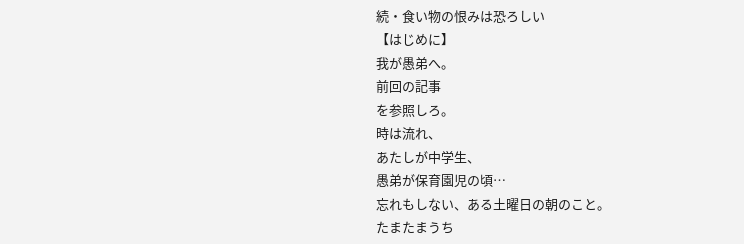続・食い物の恨みは恐ろしい
【はじめに】
我が愚弟へ。
前回の記事
を参照しろ。
時は流れ、
あたしが中学生、
愚弟が保育園児の頃…
忘れもしない、ある土曜日の朝のこと。
たまたまうち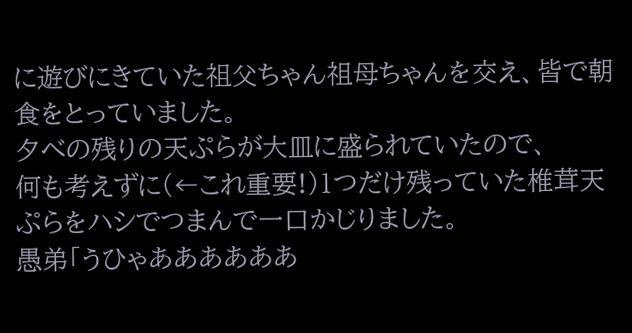に遊びにきていた祖父ちゃん祖母ちゃんを交え、皆で朝食をとっていました。
夕べの残りの天ぷらが大皿に盛られていたので、
何も考えずに(←これ重要!)1つだけ残っていた椎茸天ぷらをハシでつまんで一口かじりました。
愚弟「うひゃああああああ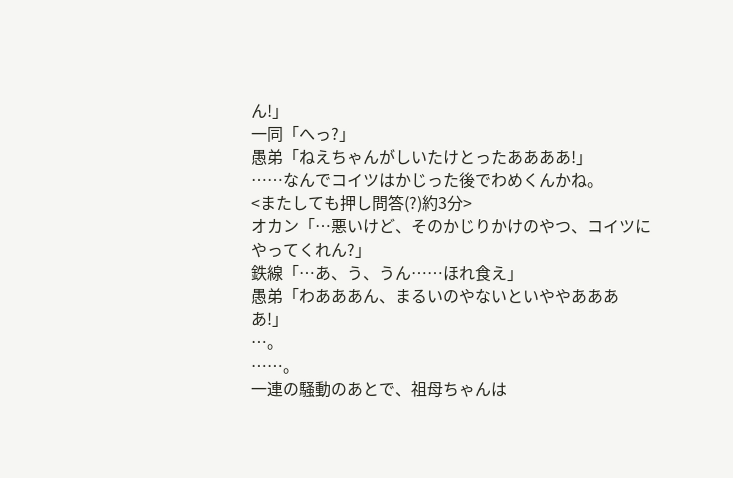ん!」
一同「へっ?」
愚弟「ねえちゃんがしいたけとったああああ!」
……なんでコイツはかじった後でわめくんかね。
<またしても押し問答(?)約3分>
オカン「…悪いけど、そのかじりかけのやつ、コイツにやってくれん?」
鉄線「…あ、う、うん……ほれ食え」
愚弟「わあああん、まるいのやないといややああああ!」
…。
……。
一連の騒動のあとで、祖母ちゃんは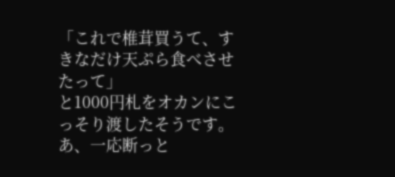「これで椎茸買うて、すきなだけ天ぷら食べさせたって」
と1000円札をオカンにこっそり渡したそうです。
あ、一応断っと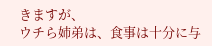きますが、
ウチら姉弟は、食事は十分に与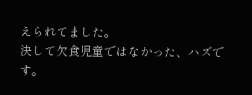えられてました。
決して欠食児童ではなかった、ハズです。